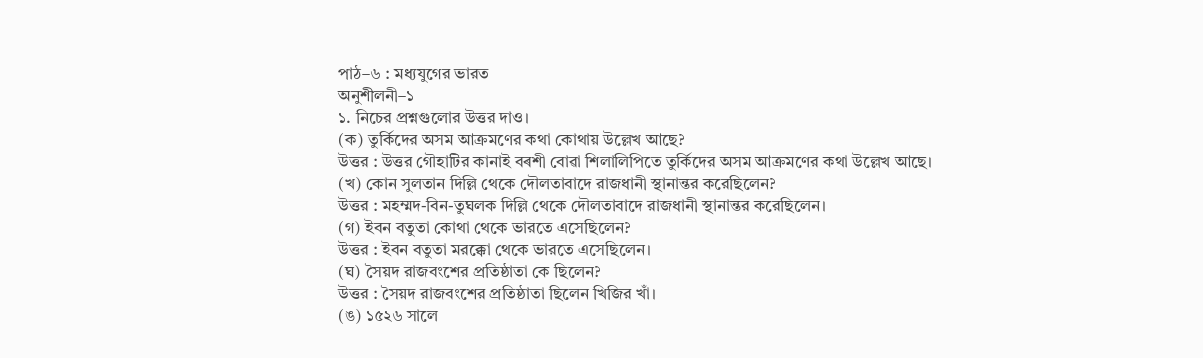পাঠ–৬ : মধ্যযুগের ভারত
অনুশীলনী–১
১. নিচের প্রশ্নগুলোর উত্তর দাও।
(ক) তুর্কিদের অসম আক্রমণের কথা কোথায় উল্লেখ আছে?
উত্তর : উত্তর গৌহাটির কানাই বৰশী বোৱা শিলালিপিতে তুর্কিদের অসম আক্রমণের কথা উল্লেখ আছে।
(খ) কোন সুলতান দিল্লি থেকে দৌলতাবাদে রাজধানী স্থানান্তর করেছিলেন?
উত্তর : মহম্মদ-বিন-তুঘলক দিল্লি থেকে দৌলতাবাদে রাজধানী স্থানান্তর করেছিলেন।
(গ) ইবন বতুতা কোথা থেকে ভারতে এসেছিলেন?
উত্তর : ইবন বতুতা মরক্কো থেকে ভারতে এসেছিলেন।
(ঘ) সৈয়দ রাজবংশের প্রতিষ্ঠাতা কে ছিলেন?
উত্তর : সৈয়দ রাজবংশের প্রতিষ্ঠাতা ছিলেন খিজির খাঁ।
(ঙ) ১৫২৬ সালে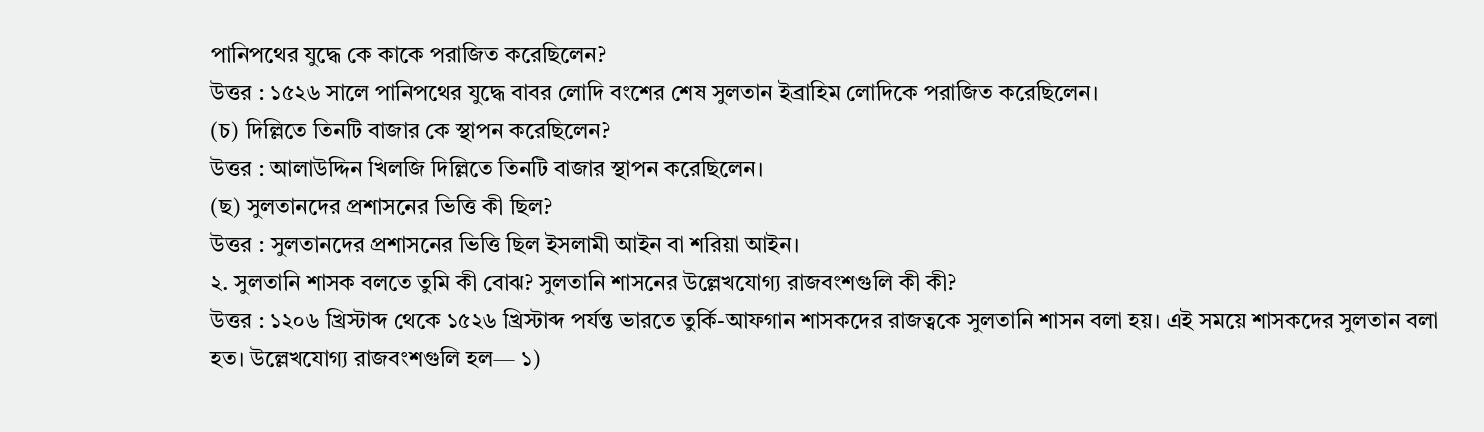পানিপথের যুদ্ধে কে কাকে পরাজিত করেছিলেন?
উত্তর : ১৫২৬ সালে পানিপথের যুদ্ধে বাবর লোদি বংশের শেষ সুলতান ইব্রাহিম লোদিকে পরাজিত করেছিলেন।
(চ) দিল্লিতে তিনটি বাজার কে স্থাপন করেছিলেন?
উত্তর : আলাউদ্দিন খিলজি দিল্লিতে তিনটি বাজার স্থাপন করেছিলেন।
(ছ) সুলতানদের প্রশাসনের ভিত্তি কী ছিল?
উত্তর : সুলতানদের প্রশাসনের ভিত্তি ছিল ইসলামী আইন বা শরিয়া আইন।
২. সুলতানি শাসক বলতে তুমি কী বোঝ? সুলতানি শাসনের উল্লেখযোগ্য রাজবংশগুলি কী কী?
উত্তর : ১২০৬ খ্রিস্টাব্দ থেকে ১৫২৬ খ্রিস্টাব্দ পর্যন্ত ভারতে তুর্কি-আফগান শাসকদের রাজত্বকে সুলতানি শাসন বলা হয়। এই সময়ে শাসকদের সুলতান বলা হত। উল্লেখযোগ্য রাজবংশগুলি হল— ১)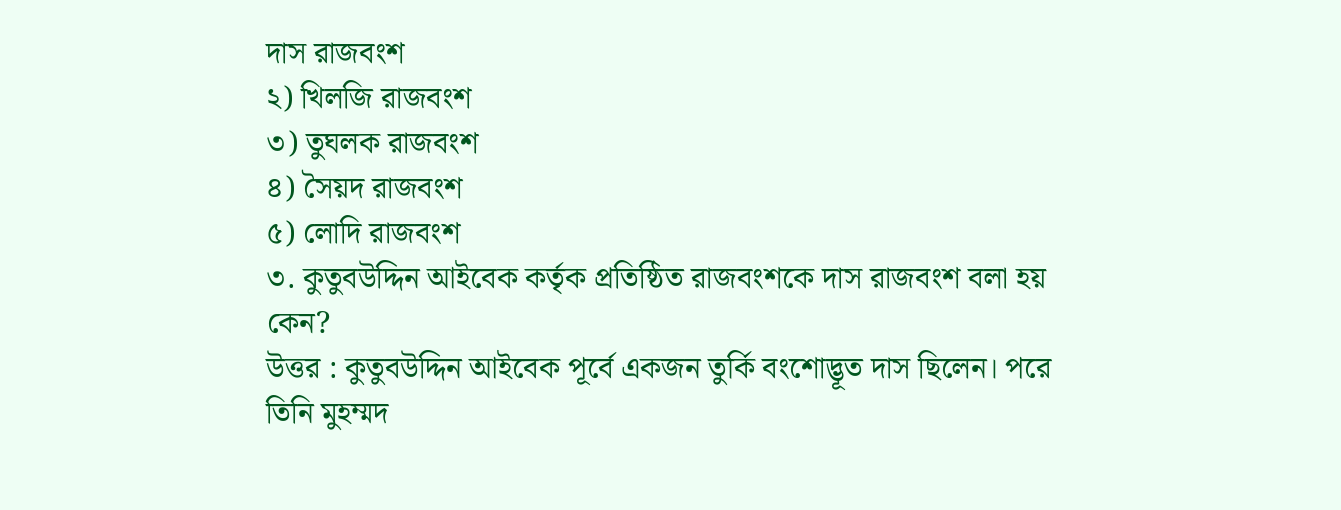দাস রাজবংশ
২) খিলজি রাজবংশ
৩) তুঘলক রাজবংশ
৪) সৈয়দ রাজবংশ
৫) লোদি রাজবংশ
৩. কুতুবউদ্দিন আইবেক কর্তৃক প্রতিষ্ঠিত রাজবংশকে দাস রাজবংশ বলা হয় কেন?
উত্তর : কুতুবউদ্দিন আইবেক পূর্বে একজন তুর্কি বংশোদ্ভূত দাস ছিলেন। পরে তিনি মুহম্মদ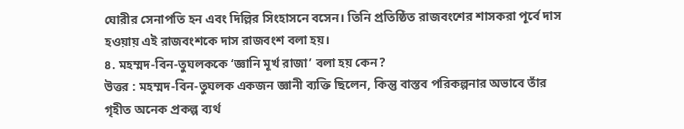ঘোরীর সেনাপতি হন এবং দিল্লির সিংহাসনে বসেন। তিনি প্রতিষ্ঠিত রাজবংশের শাসকরা পূর্বে দাস হওয়ায় এই রাজবংশকে দাস রাজবংশ বলা হয়।
৪. মহম্মদ-বিন-তুঘলককে ‘জ্ঞানি মূর্খ রাজা’ বলা হয় কেন?
উত্তর : মহম্মদ-বিন-তুঘলক একজন জ্ঞানী ব্যক্তি ছিলেন, কিন্তু বাস্তব পরিকল্পনার অভাবে তাঁর গৃহীত অনেক প্রকল্প ব্যর্থ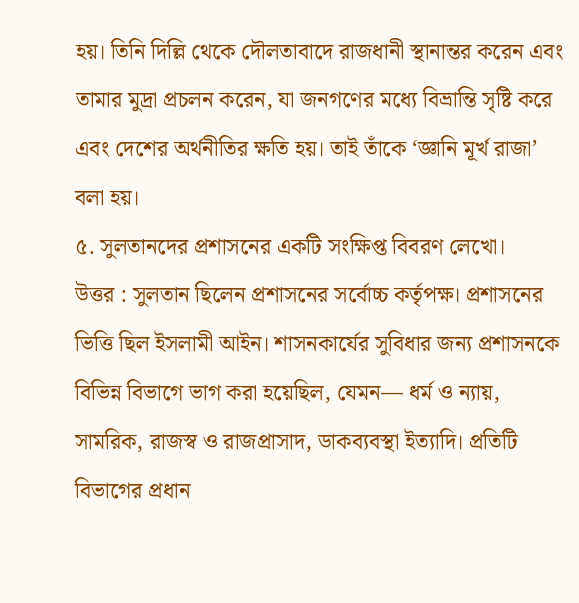হয়। তিনি দিল্লি থেকে দৌলতাবাদে রাজধানী স্থানান্তর করেন এবং তামার মুদ্রা প্রচলন করেন, যা জনগণের মধ্যে বিভ্রান্তি সৃষ্টি করে এবং দেশের অর্থনীতির ক্ষতি হয়। তাই তাঁকে ‘জ্ঞানি মূর্খ রাজা’ বলা হয়।
৫. সুলতানদের প্রশাসনের একটি সংক্ষিপ্ত বিবরণ লেখো।
উত্তর : সুলতান ছিলেন প্রশাসনের সর্বোচ্চ কর্তৃপক্ষ। প্রশাসনের ভিত্তি ছিল ইসলামী আইন। শাসনকার্যের সুবিধার জন্য প্রশাসনকে বিভিন্ন বিভাগে ভাগ করা হয়েছিল, যেমন— ধর্ম ও ন্যায়, সামরিক, রাজস্ব ও রাজপ্রাসাদ, ডাকব্যবস্থা ইত্যাদি। প্রতিটি বিভাগের প্রধান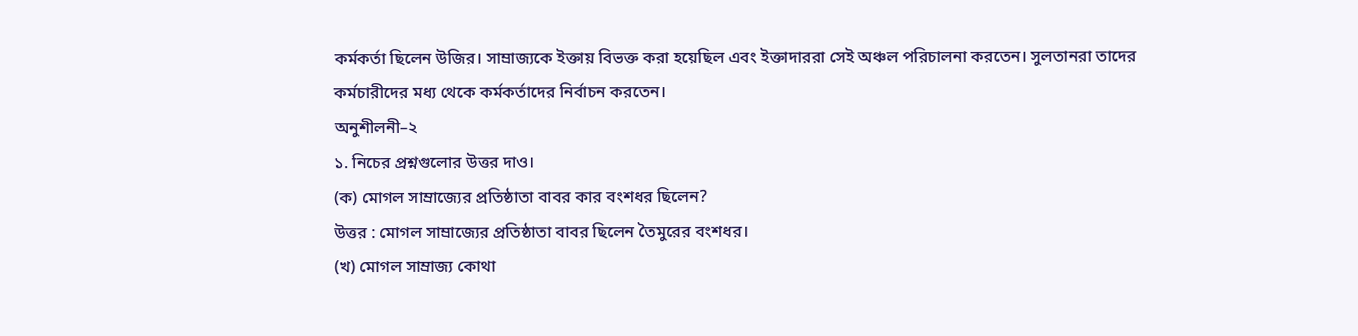কর্মকর্তা ছিলেন উজির। সাম্রাজ্যকে ইক্তায় বিভক্ত করা হয়েছিল এবং ইক্তাদাররা সেই অঞ্চল পরিচালনা করতেন। সুলতানরা তাদের কর্মচারীদের মধ্য থেকে কর্মকর্তাদের নির্বাচন করতেন।
অনুশীলনী–২
১. নিচের প্রশ্নগুলোর উত্তর দাও।
(ক) মোগল সাম্রাজ্যের প্রতিষ্ঠাতা বাবর কার বংশধর ছিলেন?
উত্তর : মোগল সাম্রাজ্যের প্রতিষ্ঠাতা বাবর ছিলেন তৈমুরের বংশধর।
(খ) মোগল সাম্রাজ্য কোথা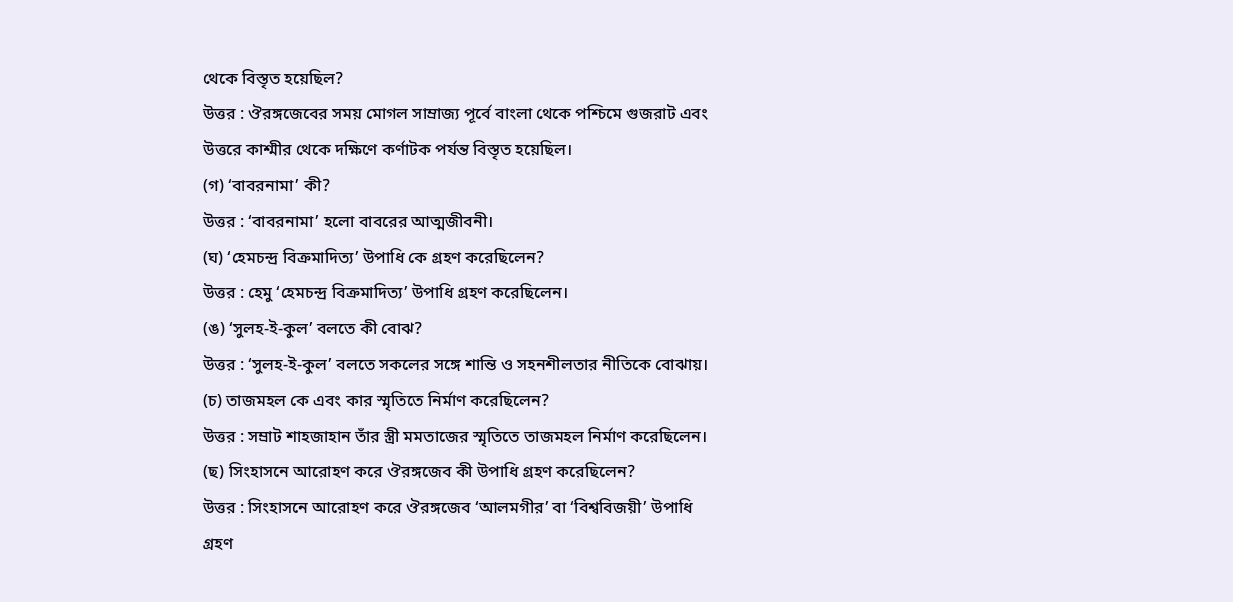থেকে বিস্তৃত হয়েছিল?
উত্তর : ঔরঙ্গজেবের সময় মোগল সাম্রাজ্য পূর্বে বাংলা থেকে পশ্চিমে গুজরাট এবং উত্তরে কাশ্মীর থেকে দক্ষিণে কর্ণাটক পর্যন্ত বিস্তৃত হয়েছিল।
(গ) ‘বাবরনামা’ কী?
উত্তর : ‘বাবরনামা’ হলো বাবরের আত্মজীবনী।
(ঘ) ‘হেমচন্দ্র বিক্রমাদিত্য’ উপাধি কে গ্রহণ করেছিলেন?
উত্তর : হেমু ‘হেমচন্দ্র বিক্রমাদিত্য’ উপাধি গ্রহণ করেছিলেন।
(ঙ) ‘সুলহ-ই-কুল’ বলতে কী বোঝ?
উত্তর : ‘সুলহ-ই-কুল’ বলতে সকলের সঙ্গে শান্তি ও সহনশীলতার নীতিকে বোঝায়।
(চ) তাজমহল কে এবং কার স্মৃতিতে নির্মাণ করেছিলেন?
উত্তর : সম্রাট শাহজাহান তাঁর স্ত্রী মমতাজের স্মৃতিতে তাজমহল নির্মাণ করেছিলেন।
(ছ) সিংহাসনে আরোহণ করে ঔরঙ্গজেব কী উপাধি গ্রহণ করেছিলেন?
উত্তর : সিংহাসনে আরোহণ করে ঔরঙ্গজেব ‘আলমগীর’ বা ‘বিশ্ববিজয়ী’ উপাধি গ্রহণ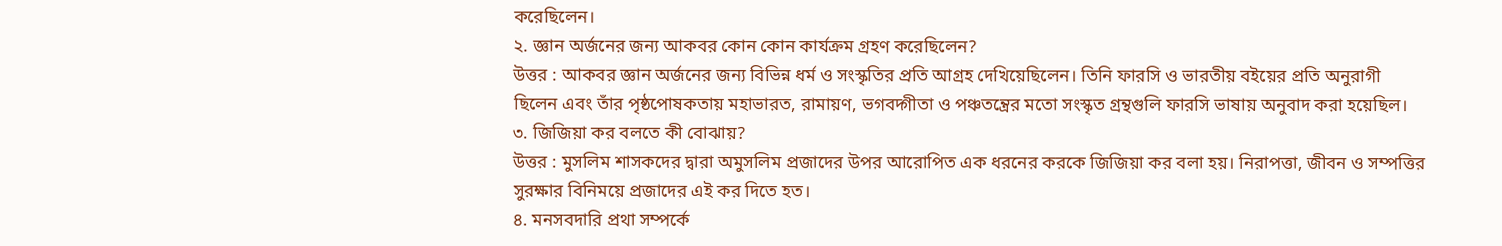করেছিলেন।
২. জ্ঞান অর্জনের জন্য আকবর কোন কোন কার্যক্রম গ্রহণ করেছিলেন?
উত্তর : আকবর জ্ঞান অর্জনের জন্য বিভিন্ন ধর্ম ও সংস্কৃতির প্রতি আগ্রহ দেখিয়েছিলেন। তিনি ফারসি ও ভারতীয় বইয়ের প্রতি অনুরাগী ছিলেন এবং তাঁর পৃষ্ঠপোষকতায় মহাভারত, রামায়ণ, ভগবদ্গীতা ও পঞ্চতন্ত্রের মতো সংস্কৃত গ্রন্থগুলি ফারসি ভাষায় অনুবাদ করা হয়েছিল।
৩. জিজিয়া কর বলতে কী বোঝায়?
উত্তর : মুসলিম শাসকদের দ্বারা অমুসলিম প্রজাদের উপর আরোপিত এক ধরনের করকে জিজিয়া কর বলা হয়। নিরাপত্তা, জীবন ও সম্পত্তির সুরক্ষার বিনিময়ে প্রজাদের এই কর দিতে হত।
৪. মনসবদারি প্রথা সম্পর্কে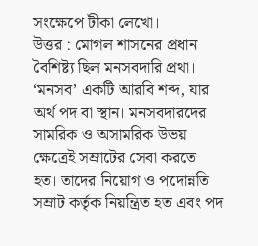সংক্ষেপে টীকা লেখো।
উত্তর : মোগল শাসনের প্রধান বৈশিষ্ট্য ছিল মনসবদারি প্রথা। ‘মনসব’ একটি আরবি শব্দ, যার অর্থ পদ বা স্থান। মনসবদারদের সামরিক ও অসামরিক উভয় ক্ষেত্রেই সম্রাটের সেবা করতে হত। তাদের নিয়োগ ও পদোন্নতি সম্রাট কর্তৃক নিয়ন্ত্রিত হত এবং পদ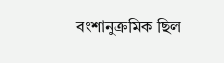বংশানুক্রমিক ছিল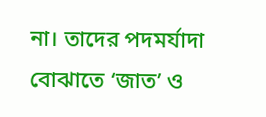না। তাদের পদমর্যাদা বোঝাতে ‘জাত’ ও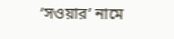‘সওয়ার’ নামে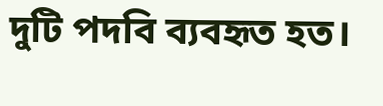দুটি পদবি ব্যবহৃত হত।